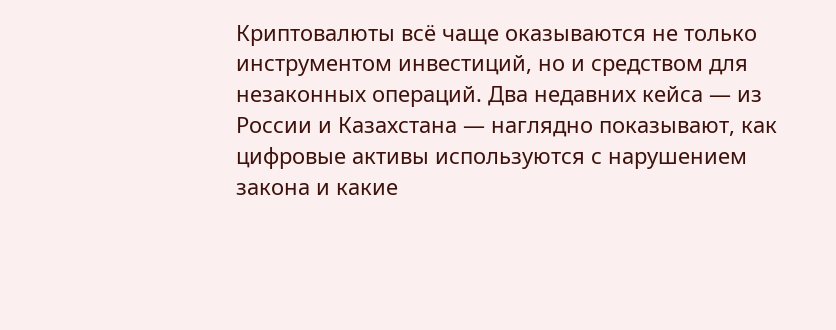Криптовалюты всё чаще оказываются не только инструментом инвестиций, но и средством для незаконных операций. Два недавних кейса — из России и Казахстана — наглядно показывают, как цифровые активы используются с нарушением закона и какие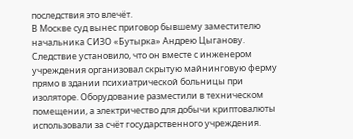последствия это влечёт.
В Москве суд вынес приговор бывшему заместителю начальника СИЗО «Бутырка» Андрею Цыганову. Следствие установило, что он вместе с инженером учреждения организовал скрытую майнинговую ферму прямо в здании психиатрической больницы при изоляторе. Оборудование разместили в техническом помещении, а электричество для добычи криптовалюты использовали за счёт государственного учреждения.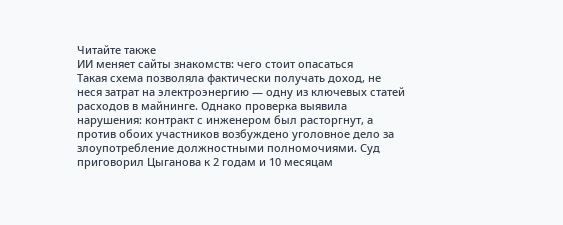Читайте также
ИИ меняет сайты знакомств: чего стоит опасаться
Такая схема позволяла фактически получать доход, не неся затрат на электроэнергию — одну из ключевых статей расходов в майнинге. Однако проверка выявила нарушения: контракт с инженером был расторгнут, а против обоих участников возбуждено уголовное дело за злоупотребление должностными полномочиями. Суд приговорил Цыганова к 2 годам и 10 месяцам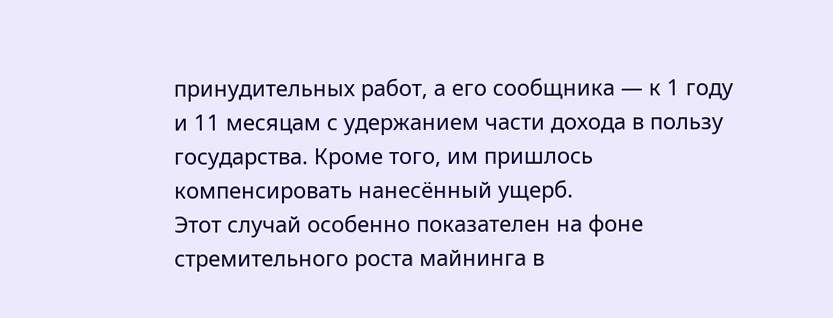принудительных работ, а его сообщника — к 1 году и 11 месяцам с удержанием части дохода в пользу государства. Кроме того, им пришлось компенсировать нанесённый ущерб.
Этот случай особенно показателен на фоне стремительного роста майнинга в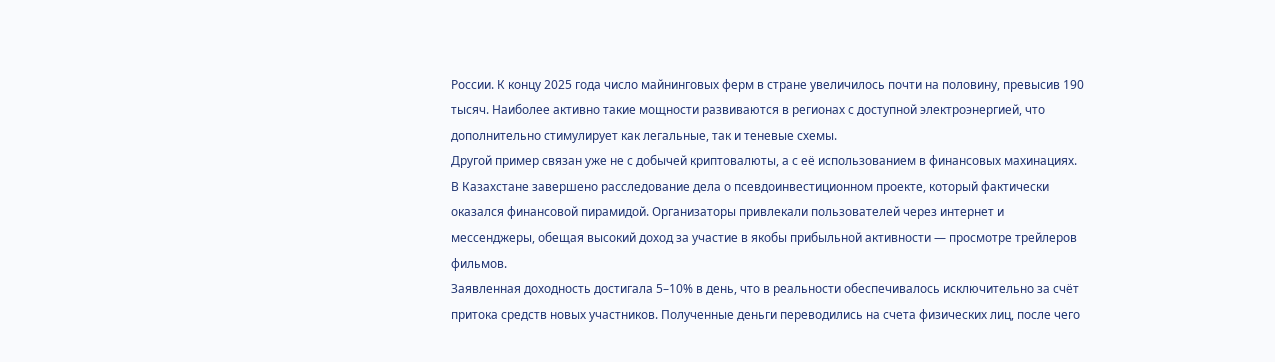России. К концу 2025 года число майнинговых ферм в стране увеличилось почти на половину, превысив 190 тысяч. Наиболее активно такие мощности развиваются в регионах с доступной электроэнергией, что дополнительно стимулирует как легальные, так и теневые схемы.
Другой пример связан уже не с добычей криптовалюты, а с её использованием в финансовых махинациях. В Казахстане завершено расследование дела о псевдоинвестиционном проекте, который фактически оказался финансовой пирамидой. Организаторы привлекали пользователей через интернет и мессенджеры, обещая высокий доход за участие в якобы прибыльной активности — просмотре трейлеров фильмов.
Заявленная доходность достигала 5–10% в день, что в реальности обеспечивалось исключительно за счёт притока средств новых участников. Полученные деньги переводились на счета физических лиц, после чего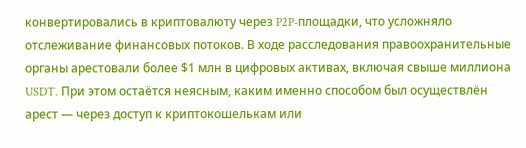конвертировались в криптовалюту через P2P-площадки, что усложняло отслеживание финансовых потоков. В ходе расследования правоохранительные органы арестовали более $1 млн в цифровых активах, включая свыше миллиона USDT. При этом остаётся неясным, каким именно способом был осуществлён арест — через доступ к криптокошелькам или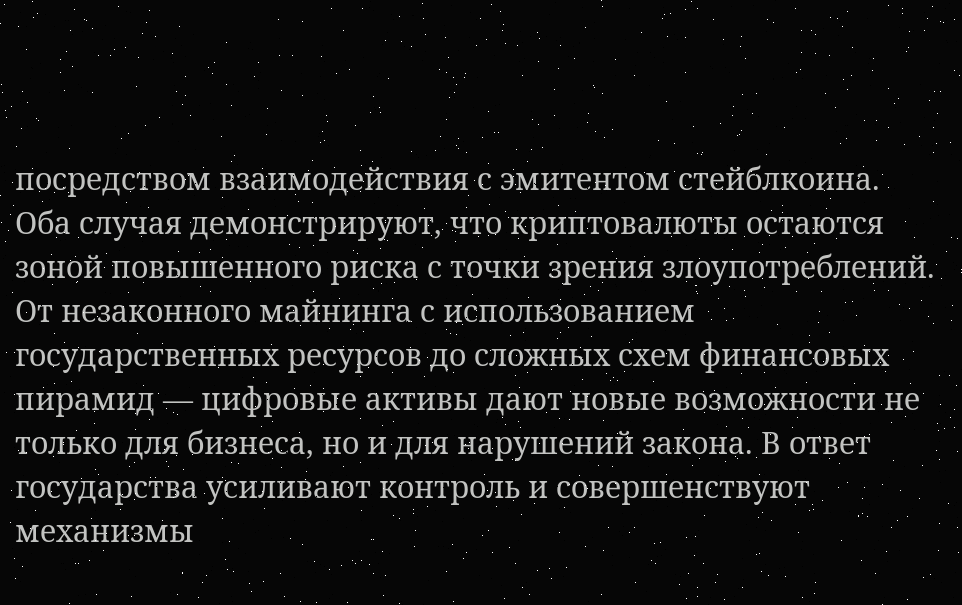посредством взаимодействия с эмитентом стейблкоина.
Оба случая демонстрируют, что криптовалюты остаются зоной повышенного риска с точки зрения злоупотреблений. От незаконного майнинга с использованием государственных ресурсов до сложных схем финансовых пирамид — цифровые активы дают новые возможности не только для бизнеса, но и для нарушений закона. В ответ государства усиливают контроль и совершенствуют механизмы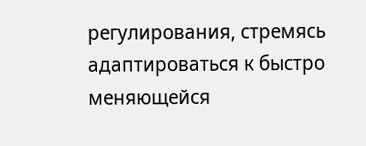регулирования, стремясь адаптироваться к быстро меняющейся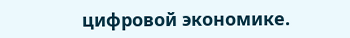цифровой экономике.